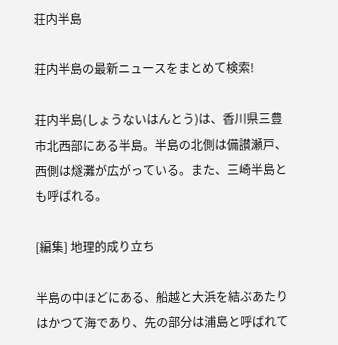荘内半島

荘内半島の最新ニュースをまとめて検索!

荘内半島(しょうないはんとう)は、香川県三豊市北西部にある半島。半島の北側は備讃瀬戸、西側は燧灘が広がっている。また、三崎半島とも呼ばれる。

[編集] 地理的成り立ち

半島の中ほどにある、船越と大浜を結ぶあたりはかつて海であり、先の部分は浦島と呼ばれて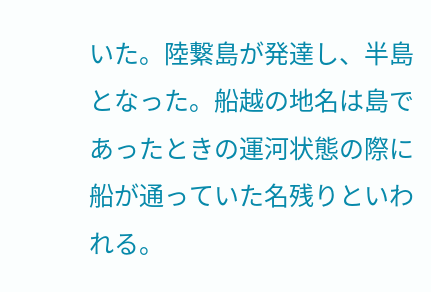いた。陸繋島が発達し、半島となった。船越の地名は島であったときの運河状態の際に船が通っていた名残りといわれる。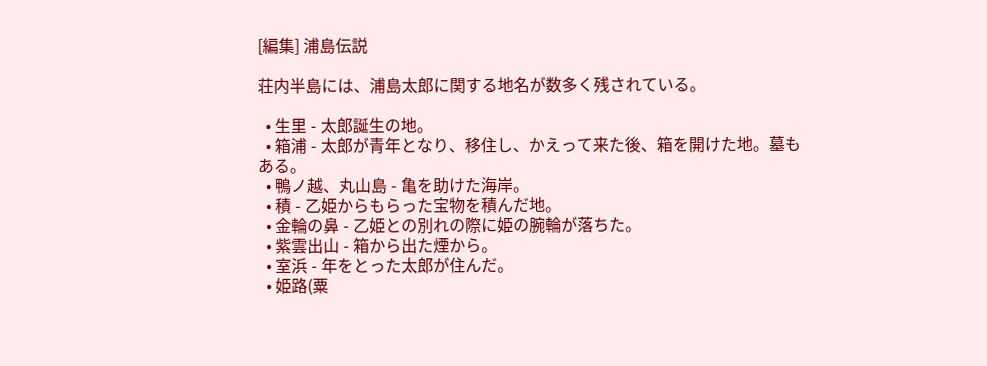[編集] 浦島伝説

荘内半島には、浦島太郎に関する地名が数多く残されている。

  • 生里 - 太郎誕生の地。
  • 箱浦 - 太郎が青年となり、移住し、かえって来た後、箱を開けた地。墓もある。
  • 鴨ノ越、丸山島 - 亀を助けた海岸。
  • 積 - 乙姫からもらった宝物を積んだ地。
  • 金輪の鼻 - 乙姫との別れの際に姫の腕輪が落ちた。
  • 紫雲出山 - 箱から出た煙から。
  • 室浜 - 年をとった太郎が住んだ。
  • 姫路(粟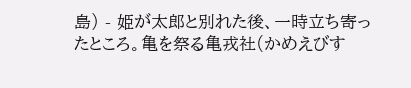島) - 姫が太郎と別れた後、一時立ち寄ったところ。亀を祭る亀戎社(かめえびす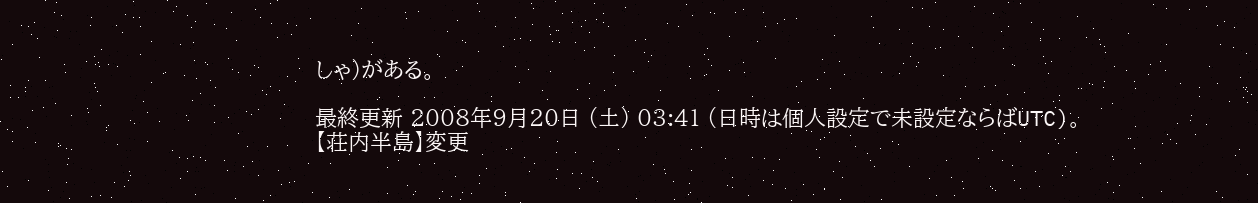しゃ)がある。

最終更新 2008年9月20日 (土) 03:41 (日時は個人設定で未設定ならばUTC)。
【荘内半島】変更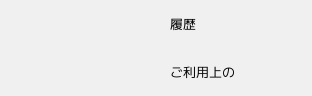履歴

ご利用上の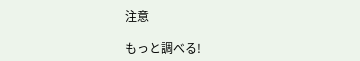注意

もっと調べる!